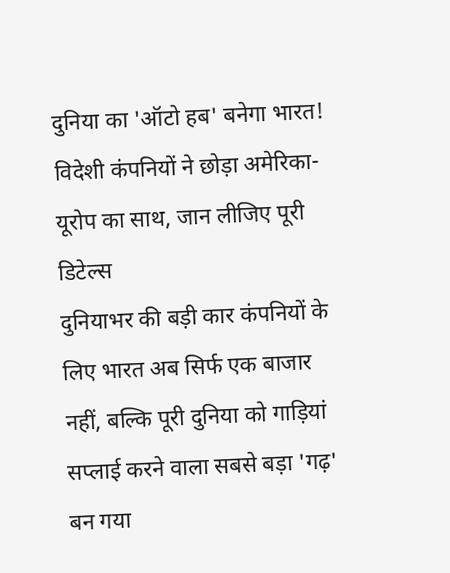दुनिया का 'ऑटो हब' बनेगा भारत! विदेशी कंपनियों ने छोड़ा अमेरिका-यूरोप का साथ, जान लीजिए पूरी डिटेल्स
दुनियाभर की बड़ी कार कंपनियों के लिए भारत अब सिर्फ एक बाजार नहीं, बल्कि पूरी दुनिया को गाड़ियां सप्लाई करने वाला सबसे बड़ा 'गढ़' बन गया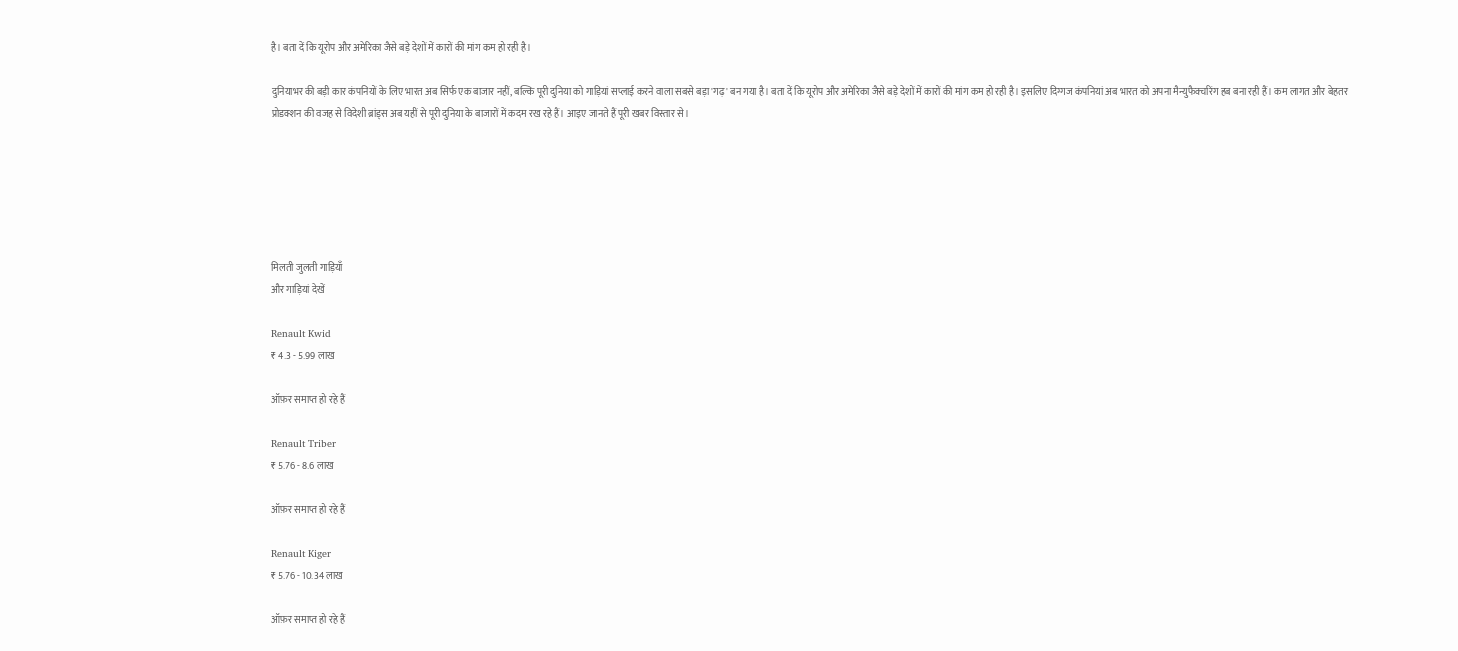है। बता दें कि यूरोप और अमेरिका जैसे बड़े देशों में कारों की मांग कम हो रही है।

दुनियाभर की बड़ी कार कंपनियों के लिए भारत अब सिर्फ एक बाजार नहीं, बल्कि पूरी दुनिया को गाड़ियां सप्लाई करने वाला सबसे बड़ा 'गढ़' बन गया है। बता दें कि यूरोप और अमेरिका जैसे बड़े देशों में कारों की मांग कम हो रही है। इसलिए दिग्गज कंपनियां अब भारत को अपना मैन्युफैक्चरिंग हब बना रही हैं। कम लागत और बेहतर प्रोडक्शन की वजह से विदेशी ब्रांड्स अब यहीं से पूरी दुनिया के बाजारों में कदम रख रहे हैं। आइए जानते हैं पूरी खबर विस्तार से।






मिलती जुलती गाड़ियाँ
और गाड़ियां देखें

Renault Kwid
₹ 4.3 - 5.99 लाख

ऑफ़र समाप्त हो रहे हैं

Renault Triber
₹ 5.76 - 8.6 लाख

ऑफ़र समाप्त हो रहे हैं

Renault Kiger
₹ 5.76 - 10.34 लाख

ऑफ़र समाप्त हो रहे हैं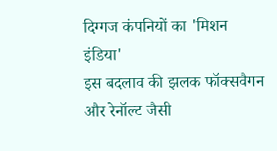दिग्गज कंपनियों का 'मिशन इंडिया'
इस बदलाव की झलक फॉक्सवैगन और रेनॉल्ट जैसी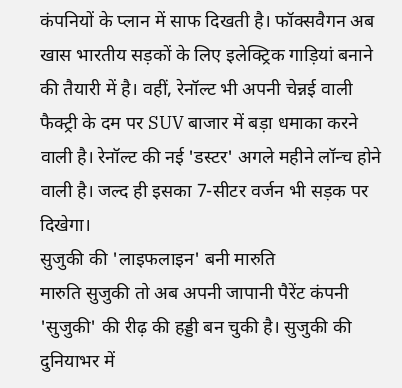कंपनियों के प्लान में साफ दिखती है। फॉक्सवैगन अब खास भारतीय सड़कों के लिए इलेक्ट्रिक गाड़ियां बनाने की तैयारी में है। वहीं, रेनॉल्ट भी अपनी चेन्नई वाली फैक्ट्री के दम पर SUV बाजार में बड़ा धमाका करने वाली है। रेनॉल्ट की नई 'डस्टर' अगले महीने लॉन्च होने वाली है। जल्द ही इसका 7-सीटर वर्जन भी सड़क पर दिखेगा।
सुजुकी की 'लाइफलाइन' बनी मारुति
मारुति सुजुकी तो अब अपनी जापानी पैरेंट कंपनी 'सुजुकी' की रीढ़ की हड्डी बन चुकी है। सुजुकी की दुनियाभर में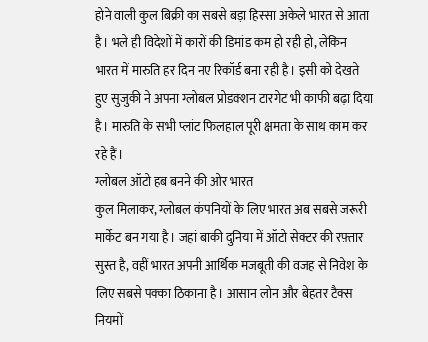होने वाली कुल बिक्री का सबसे बड़ा हिस्सा अकेले भारत से आता है। भले ही विदेशों में कारों की डिमांड कम हो रही हो, लेकिन भारत में मारुति हर दिन नए रिकॉर्ड बना रही है। इसी को देखते हुए सुजुकी ने अपना ग्लोबल प्रोडक्शन टारगेट भी काफी बढ़ा दिया है। मारुति के सभी प्लांट फिलहाल पूरी क्षमता के साथ काम कर रहे हैं।
ग्लोबल ऑटो हब बनने की ओर भारत
कुल मिलाकर, ग्लोबल कंपनियों के लिए भारत अब सबसे जरूरी मार्केट बन गया है। जहां बाकी दुनिया में ऑटो सेक्टर की रफ़्तार सुस्त है, वहीं भारत अपनी आर्थिक मजबूती की वजह से निवेश के लिए सबसे पक्का ठिकाना है। आसान लोन और बेहतर टैक्स नियमों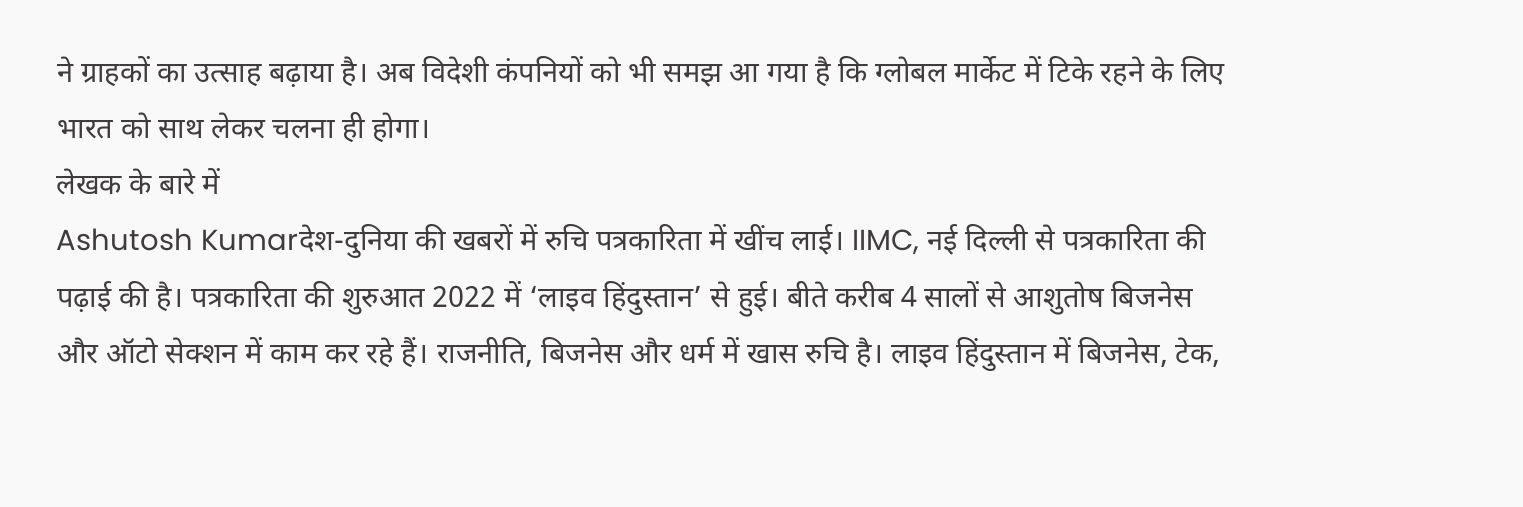ने ग्राहकों का उत्साह बढ़ाया है। अब विदेशी कंपनियों को भी समझ आ गया है कि ग्लोबल मार्केट में टिके रहने के लिए भारत को साथ लेकर चलना ही होगा।
लेखक के बारे में
Ashutosh Kumarदेश-दुनिया की खबरों में रुचि पत्रकारिता में खींच लाई। IIMC, नई दिल्ली से पत्रकारिता की पढ़ाई की है। पत्रकारिता की शुरुआत 2022 में ‘लाइव हिंदुस्तान’ से हुई। बीते करीब 4 सालों से आशुतोष बिजनेस और ऑटो सेक्शन में काम कर रहे हैं। राजनीति, बिजनेस और धर्म में खास रुचि है। लाइव हिंदुस्तान में बिजनेस, टेक,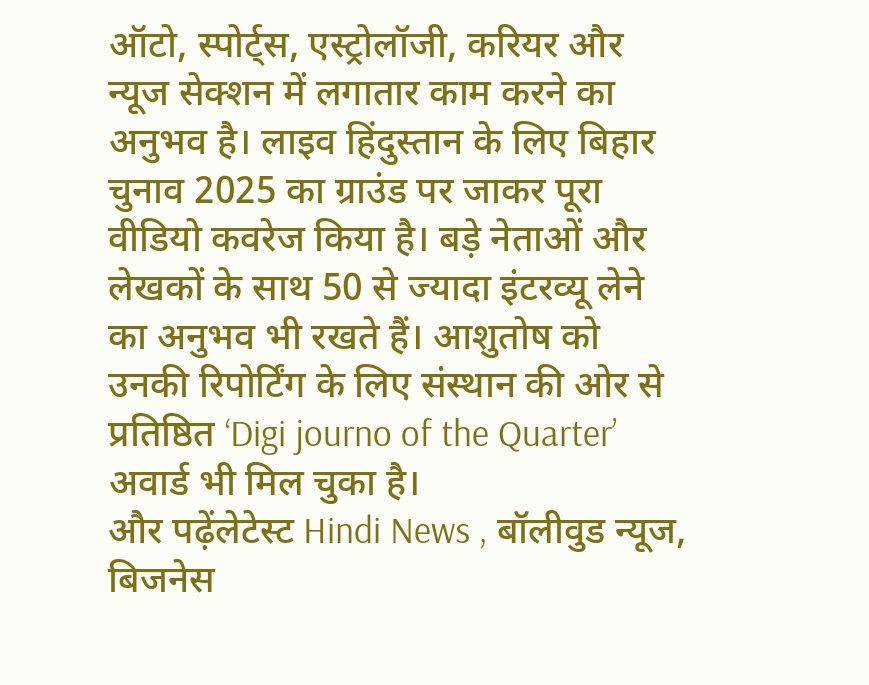ऑटो, स्पोर्ट्स, एस्ट्रोलॉजी, करियर और न्यूज सेक्शन में लगातार काम करने का अनुभव है। लाइव हिंदुस्तान के लिए बिहार चुनाव 2025 का ग्राउंड पर जाकर पूरा वीडियो कवरेज किया है। बड़े नेताओं और लेखकों के साथ 50 से ज्यादा इंटरव्यू लेने का अनुभव भी रखते हैं। आशुतोष को उनकी रिपोर्टिंग के लिए संस्थान की ओर से प्रतिष्ठित ‘Digi journo of the Quarter’ अवार्ड भी मिल चुका है।
और पढ़ेंलेटेस्ट Hindi News , बॉलीवुड न्यूज, बिजनेस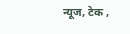न्यूज, टेक ,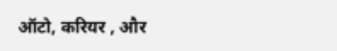ऑटो, करियर , और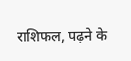राशिफल, पढ़ने के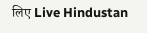लिए Live Hindustan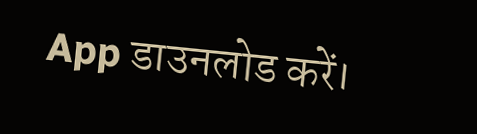App डाउनलोड करें।